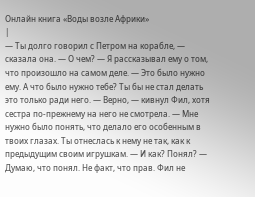Онлайн книга «Воды возле Африки»
|
— Ты долго говорил с Петром на корабле, — сказала она. — О чем? — Я рассказывал ему о том, что произошло на самом деле. — Это было нужно ему. А что было нужно тебе? Ты бы не стал делать это только ради него. — Верно, — кивнул Фил, хотя сестра по-прежнему на него не смотрела. — Мне нужно было понять, что делало его особенным в твоих глазах. Ты отнеслась к нему не так, как к предыдущим своим игрушкам. — И как? Понял? — Думаю, что понял. Не факт, что прав. Фил не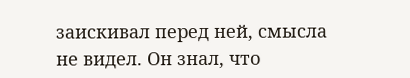заискивал перед ней, смысла не видел. Он знал, что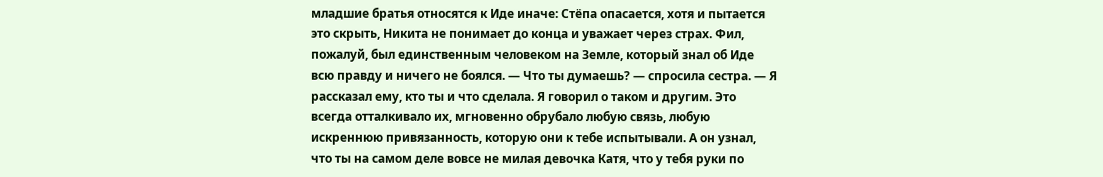младшие братья относятся к Иде иначе: Стёпа опасается, хотя и пытается это скрыть, Никита не понимает до конца и уважает через страх. Фил, пожалуй, был единственным человеком на Земле, который знал об Иде всю правду и ничего не боялся. — Что ты думаешь? — спросила сестра. — Я рассказал ему, кто ты и что сделала. Я говорил о таком и другим. Это всегда отталкивало их, мгновенно обрубало любую связь, любую искреннюю привязанность, которую они к тебе испытывали. А он узнал, что ты на самом деле вовсе не милая девочка Катя, что у тебя руки по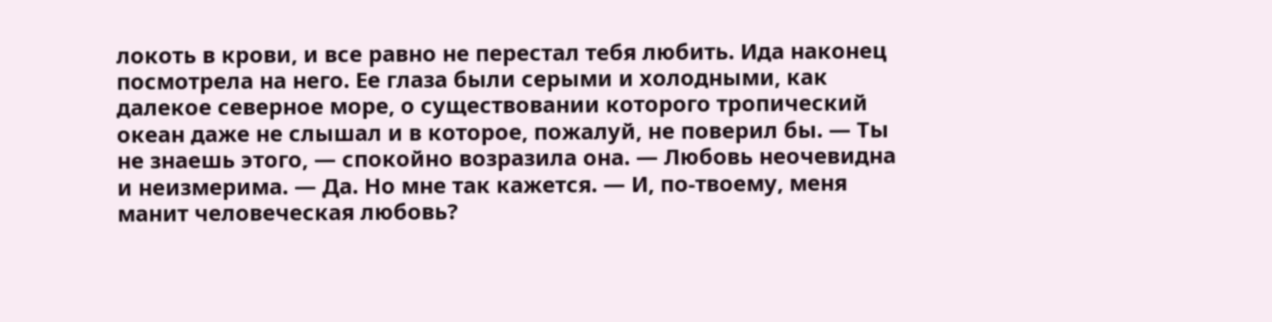локоть в крови, и все равно не перестал тебя любить. Ида наконец посмотрела на него. Ее глаза были серыми и холодными, как далекое северное море, о существовании которого тропический океан даже не слышал и в которое, пожалуй, не поверил бы. — Ты не знаешь этого, — спокойно возразила она. — Любовь неочевидна и неизмерима. — Да. Но мне так кажется. — И, по-твоему, меня манит человеческая любовь?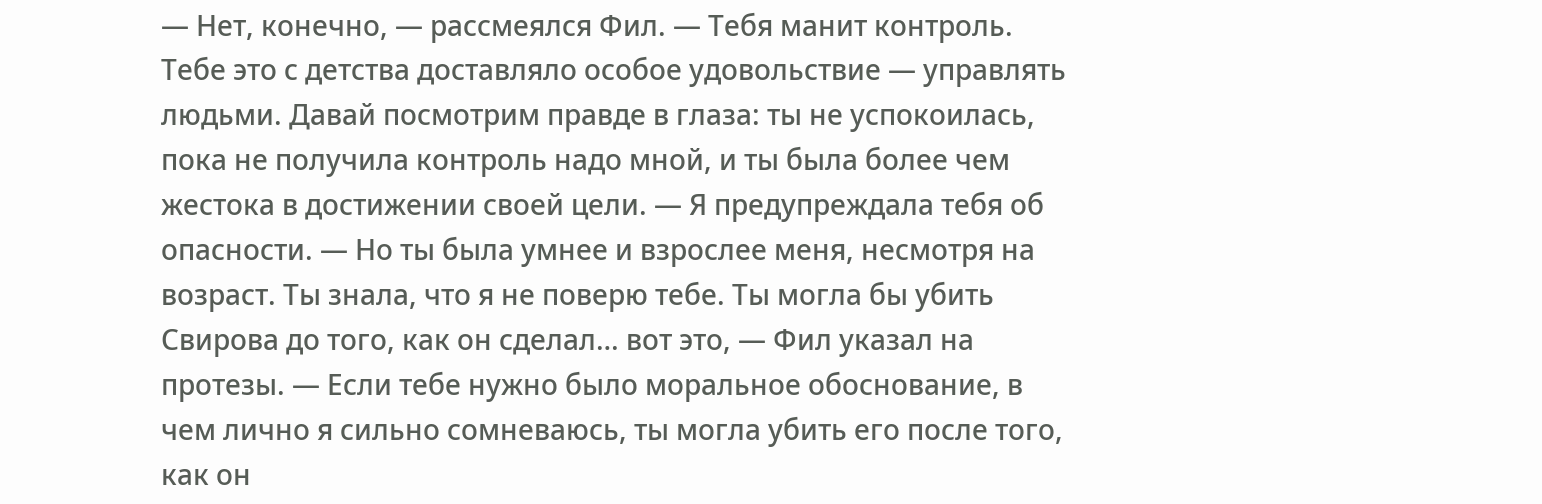— Нет, конечно, — рассмеялся Фил. — Тебя манит контроль. Тебе это с детства доставляло особое удовольствие — управлять людьми. Давай посмотрим правде в глаза: ты не успокоилась, пока не получила контроль надо мной, и ты была более чем жестока в достижении своей цели. — Я предупреждала тебя об опасности. — Но ты была умнее и взрослее меня, несмотря на возраст. Ты знала, что я не поверю тебе. Ты могла бы убить Свирова до того, как он сделал… вот это, — Фил указал на протезы. — Если тебе нужно было моральное обоснование, в чем лично я сильно сомневаюсь, ты могла убить его после того, как он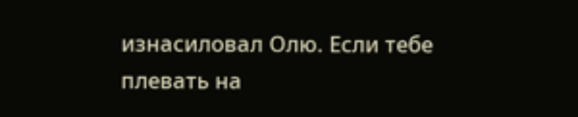изнасиловал Олю. Если тебе плевать на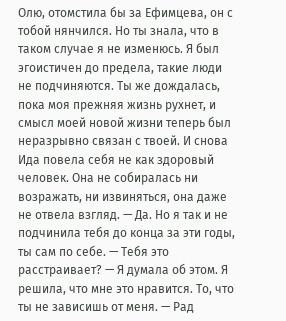Олю, отомстила бы за Ефимцева, он с тобой нянчился. Но ты знала, что в таком случае я не изменюсь. Я был эгоистичен до предела, такие люди не подчиняются. Ты же дождалась, пока моя прежняя жизнь рухнет, и смысл моей новой жизни теперь был неразрывно связан с твоей. И снова Ида повела себя не как здоровый человек. Она не собиралась ни возражать, ни извиняться, она даже не отвела взгляд. — Да. Но я так и не подчинила тебя до конца за эти годы, ты сам по себе. — Тебя это расстраивает? — Я думала об этом. Я решила, что мне это нравится. То, что ты не зависишь от меня. — Рад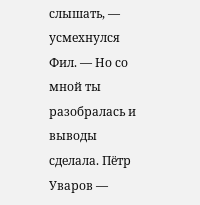слышать, — усмехнулся Фил. — Но со мной ты разобралась и выводы сделала. Пётр Уваров —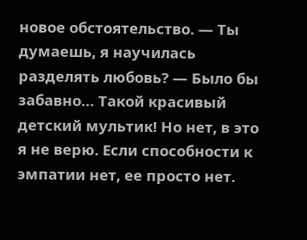новое обстоятельство. — Ты думаешь, я научилась разделять любовь? — Было бы забавно… Такой красивый детский мультик! Но нет, в это я не верю. Если способности к эмпатии нет, ее просто нет.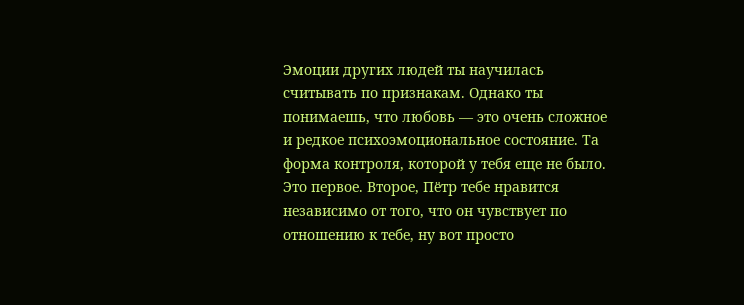Эмоции других людей ты научилась считывать по признакам. Однако ты понимаешь, что любовь — это очень сложное и редкое психоэмоциональное состояние. Та форма контроля, которой у тебя еще не было. Это первое. Второе, Пётр тебе нравится независимо от того, что он чувствует по отношению к тебе, ну вот просто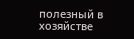полезный в хозяйстве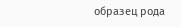образец рода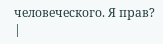человеческого. Я прав? |